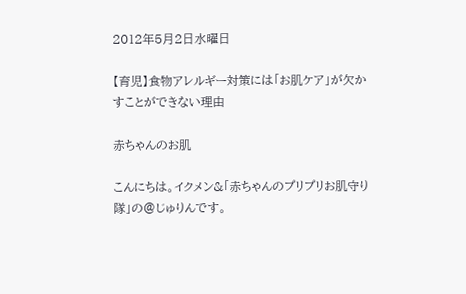2012年5月2日水曜日

【育児】食物アレルギー対策には「お肌ケア」が欠かすことができない理由

赤ちゃんのお肌

こんにちは。イクメン&「赤ちゃんのプリプリお肌守り隊」の@じゅりんです。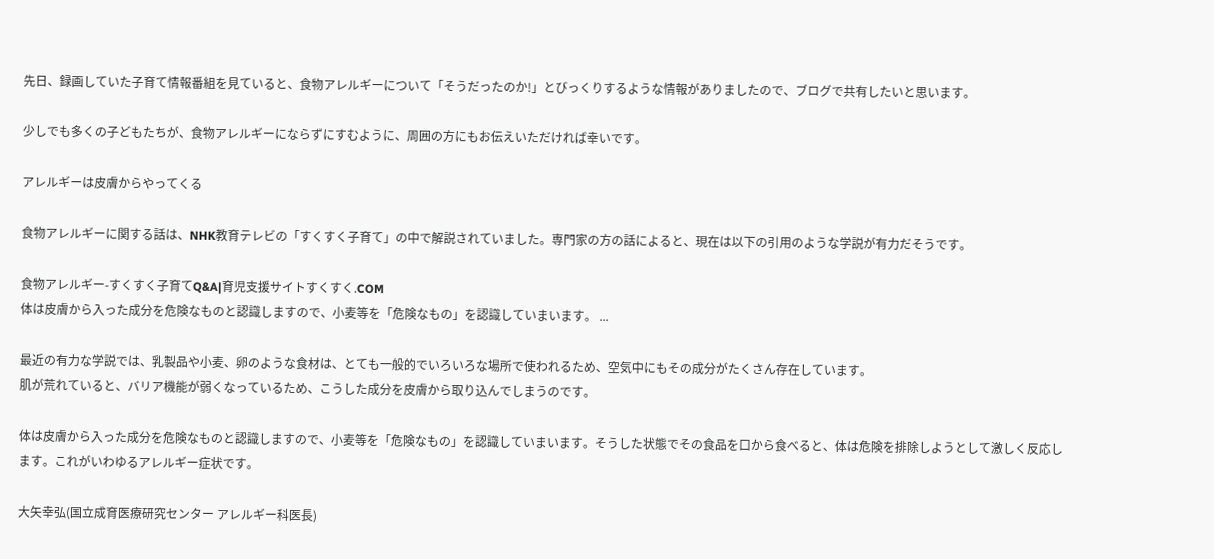先日、録画していた子育て情報番組を見ていると、食物アレルギーについて「そうだったのか!」とびっくりするような情報がありましたので、ブログで共有したいと思います。

少しでも多くの子どもたちが、食物アレルギーにならずにすむように、周囲の方にもお伝えいただければ幸いです。

アレルギーは皮膚からやってくる

食物アレルギーに関する話は、NHK教育テレビの「すくすく子育て」の中で解説されていました。専門家の方の話によると、現在は以下の引用のような学説が有力だそうです。

食物アレルギー-すくすく子育てQ&A|育児支援サイトすくすく.COM
体は皮膚から入った成分を危険なものと認識しますので、小麦等を「危険なもの」を認識していまいます。 ...

最近の有力な学説では、乳製品や小麦、卵のような食材は、とても一般的でいろいろな場所で使われるため、空気中にもその成分がたくさん存在しています。
肌が荒れていると、バリア機能が弱くなっているため、こうした成分を皮膚から取り込んでしまうのです。

体は皮膚から入った成分を危険なものと認識しますので、小麦等を「危険なもの」を認識していまいます。そうした状態でその食品を口から食べると、体は危険を排除しようとして激しく反応します。これがいわゆるアレルギー症状です。

大矢幸弘(国立成育医療研究センター アレルギー科医長)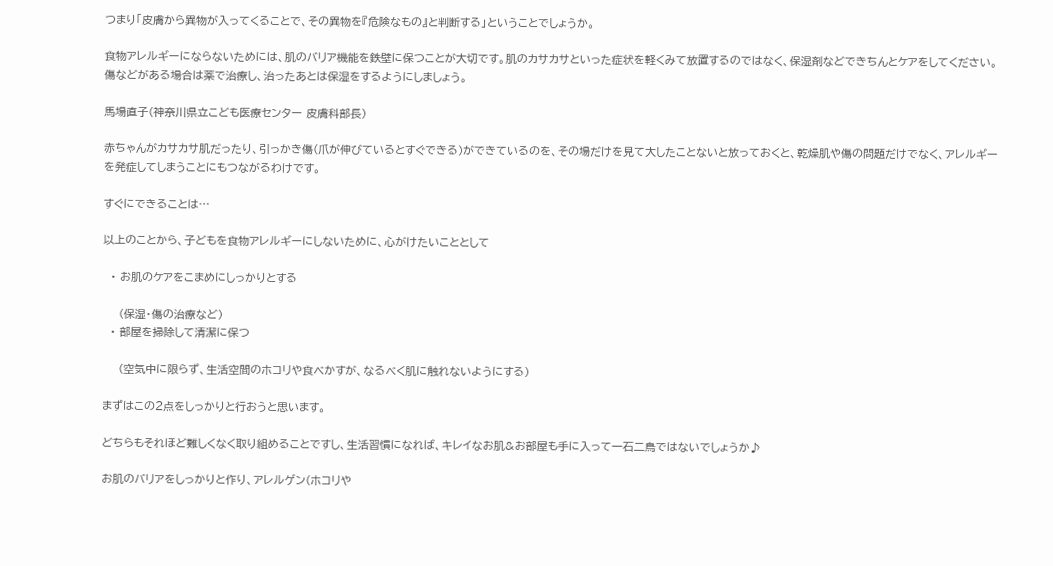つまり「皮膚から異物が入ってくることで、その異物を『危険なもの』と判断する」ということでしょうか。

食物アレルギーにならないためには、肌のバリア機能を鉄壁に保つことが大切です。肌のカサカサといった症状を軽くみて放置するのではなく、保湿剤などできちんとケアをしてください。傷などがある場合は薬で治療し、治ったあとは保湿をするようにしましょう。

馬場直子(神奈川県立こども医療センター 皮膚科部長)

赤ちゃんがカサカサ肌だったり、引っかき傷(爪が伸びているとすぐできる)ができているのを、その場だけを見て大したことないと放っておくと、乾燥肌や傷の問題だけでなく、アレルギーを発症してしまうことにもつながるわけです。

すぐにできることは…

以上のことから、子どもを食物アレルギーにしないために、心がけたいこととして

  • お肌のケアをこまめにしっかりとする

    (保湿・傷の治療など)
  • 部屋を掃除して清潔に保つ

    (空気中に限らず、生活空間のホコリや食べかすが、なるべく肌に触れないようにする)

まずはこの2点をしっかりと行おうと思います。

どちらもそれほど難しくなく取り組めることですし、生活習慣になれば、キレイなお肌&お部屋も手に入って一石二鳥ではないでしょうか♪

お肌のバリアをしっかりと作り、アレルゲン(ホコリや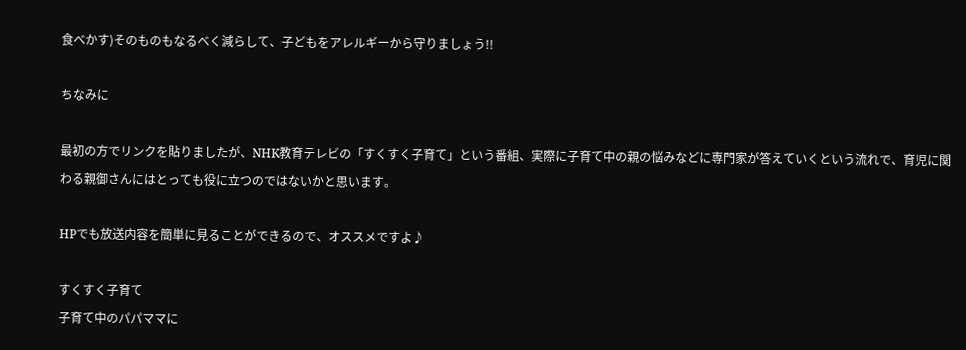食べかす)そのものもなるべく減らして、子どもをアレルギーから守りましょう!!

ちなみに

最初の方でリンクを貼りましたが、NHK教育テレビの「すくすく子育て」という番組、実際に子育て中の親の悩みなどに専門家が答えていくという流れで、育児に関わる親御さんにはとっても役に立つのではないかと思います。

HPでも放送内容を簡単に見ることができるので、オススメですよ♪

すくすく子育て
子育て中のパパママに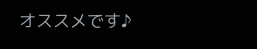オススメです♪